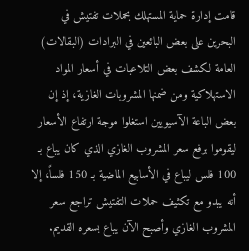قامت إدارة حماية المستهلك بحملات تفتيش في البحرين على بعض البائعين في البرادات (البقالات) العامة لكشف بعض التلاعبات في أسعار المواد الاستهلاكية ومن ضمنها المشروبات الغازية، إذ إن بعض الباعة الآسيويين استغلوا موجة ارتفاع الأسعار ليقوموا برفع سعر المشروب الغازي الذي كان يباع بـ 100 فلس ليباع في الأسابيع الماضية بـ 150 فلساً، إلا أنه يبدو مع تكثيف حملات التفتيش تراجع سعر المشروب الغازي وأصبح الآن يباع بسعره القديم.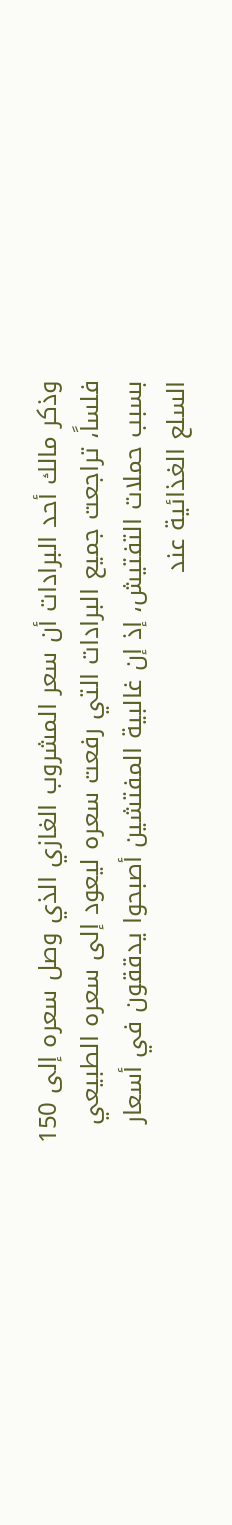وذكر مالك أحد البرادات أن سعر المشروب الغازي الذي وصل سعره إلى 150 فلساً، تراجعت جميع البرادات التي رفعت سعره ليعود إلى سعره الطبيعي بسبب حملات التفتيش، إذ إن غالبية المفتشين أصبحوا يدققون في أسعار السلع الغذائية عند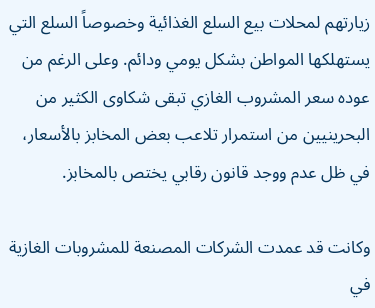زيارتهم لمحلات بيع السلع الغذائية وخصوصاً السلع التي يستهلكها المواطن بشكل يومي ودائم. وعلى الرغم من عوده سعر المشروب الغازي تبقى شكاوى الكثير من البحرينيين من استمرار تلاعب بعض المخابز بالأسعار، في ظل عدم ووجد قانون رقابي يختص بالمخابز.

وكانت قد عمدت الشركات المصنعة للمشروبات الغازية في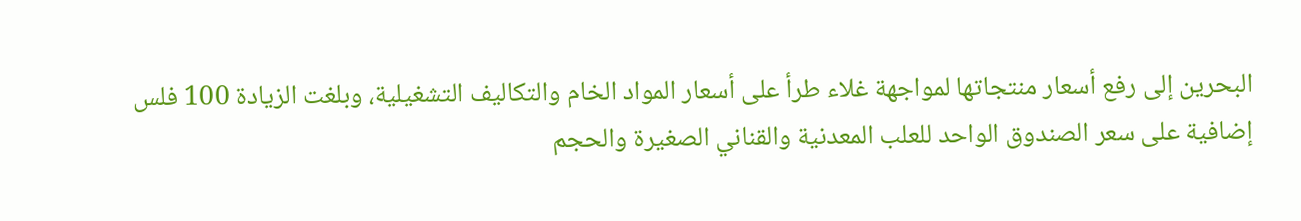البحرين إلى رفع أسعار منتجاتها لمواجهة غلاء طرأ على أسعار المواد الخام والتكاليف التشغيلية، وبلغت الزيادة 100 فلس إضافية على سعر الصندوق الواحد للعلب المعدنية والقناني الصغيرة والحجم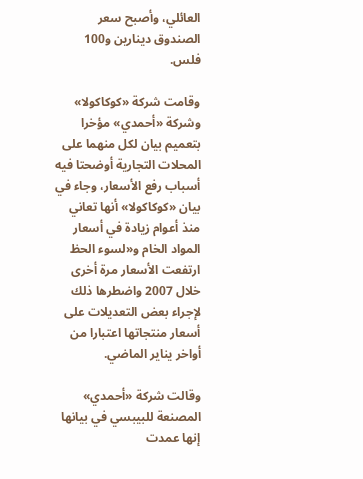العائلي، وأصبح سعر الصندوق دينارين و100 فلس.

وقامت شركة «كوكاكولا» وشركة «أحمدي» مؤخرا بتعميم بيان لكل منهما على المحلات التجارية أوضحتا فيه أسباب رفع الأسعار، وجاء في بيان «كوكاكولا» أنها تعاني منذ أعوام زيادة في أسعار المواد الخام و«لسوء الحظ ارتفعت الأسعار مرة أخرى خلال 2007 واضطرها ذلك لإجراء بعض التعديلات على أسعار منتجاتها اعتبارا من أواخر يناير الماضي.

وقالت شركة «أحمدي» المصنعة للبيبسي في بيانها إنها عمدت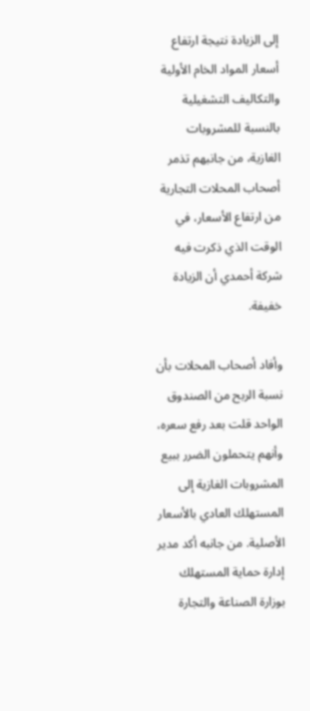إلى الزيادة نتيجة ارتفاع أسعار المواد الخام الأولية والتكاليف التشغيلية بالنسبة للمشروبات الغازية، من جانبهم تذمر أصحاب المحلات التجارية من ارتفاع الأسعار، في الوقت الذي ذكرت فيه شركة أحمدي أن الزيادة خفيفة.

وأفاد أصحاب المحلات بأن نسبة الربح من الصندوق الواحد قلت بعد رفع سعره، وأنهم يتحملون الضرر ببيع المشروبات الغازية إلى المستهلك العادي بالأسعار الأصلية. من جانبه أكد مدير إدارة حماية المستهلك بوزارة الصناعة والتجارة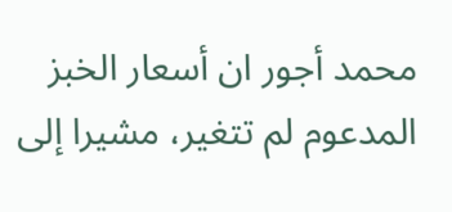محمد أجور ان أسعار الخبز المدعوم لم تتغير، مشيرا إلى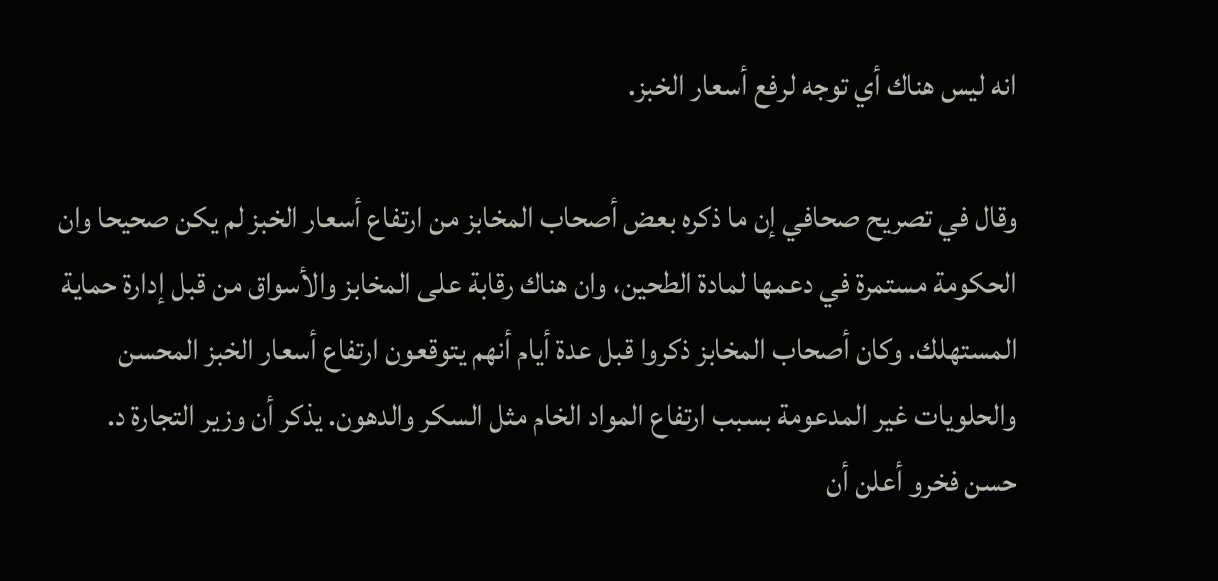انه ليس هناك أي توجه لرفع أسعار الخبز.

وقال في تصريح صحافي إن ما ذكره بعض أصحاب المخابز من ارتفاع أسعار الخبز لم يكن صحيحا وان الحكومة مستمرة في دعمها لمادة الطحين، وان هناك رقابة على المخابز والأسواق من قبل إدارة حماية المستهلك. وكان أصحاب المخابز ذكروا قبل عدة أيام أنهم يتوقعون ارتفاع أسعار الخبز المحسن والحلويات غير المدعومة بسبب ارتفاع المواد الخام مثل السكر والدهون. يذكر أن وزير التجارة د. حسن فخرو أعلن أن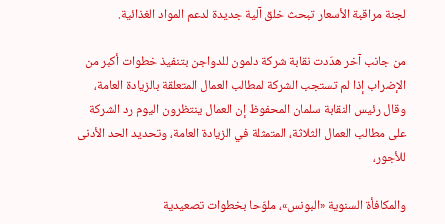لجنة مراقبة الأسعار تبحث خلق آلية جديدة لدعم المواد الغذائية.

من جانب آخر هدّدت نقابة شركة دلمون للدواجن بتنفيذ خطوات أكبر من الإضراب إذا لم تستجب الشركة لمطالب العمال المتعلقة بالزيادة العامة، وقال رئيس النقابة سلمان المحفوظ إن العمال ينتظرون اليوم رد الشركة على مطالب العمال الثلاثة، المتمثلة في الزيادة العامة، وتحديد الحد الأدنى للأجور،

والمكافأة السنوية «البونس»، ملوّحا بخطوات تصعيدية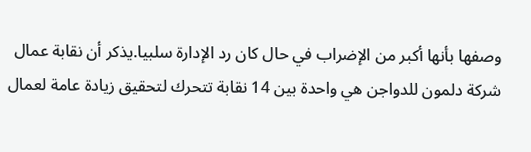وصفها بأنها أكبر من الإضراب في حال كان رد الإدارة سلبيا.يذكر أن نقابة عمال شركة دلمون للدواجن هي واحدة بين 14 نقابة تتحرك لتحقيق زيادة عامة لعمال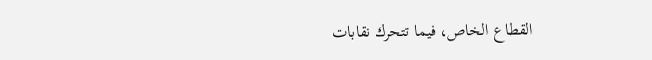القطاع الخاص، فيما تتحرك نقابات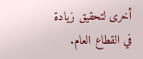أخرى لتحقيق زيادة في القطاع العام.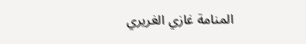المنامة غازي الغريري